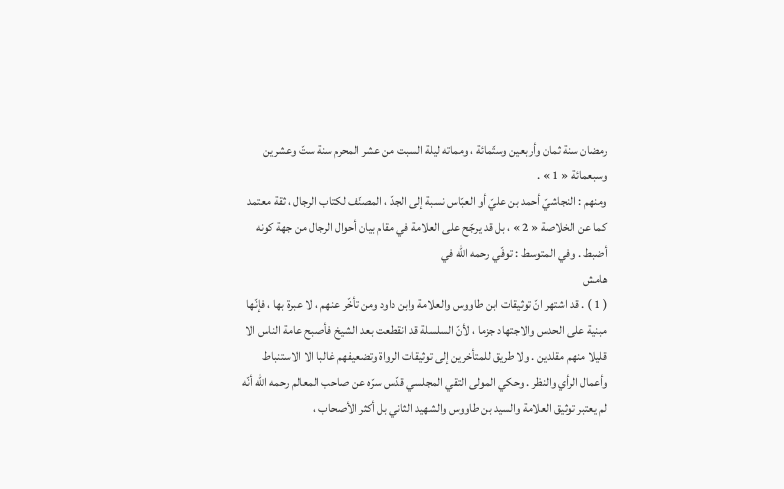رمضان سنة ثمان وأربعين وستّمائة ، ومماته ليلة السبت من عشر المحرم سنة ستّ وعشرين وسبعمائة « 1 » .
ومنهم : النجاشيّ أحمد بن عليّ أو العبّاس نسبة إلى الجدّ ، المصنّف لكتاب الرجال ، ثقة معتمد كما عن الخلاصة « 2 » ، بل قد يرجّح على العلامة في مقام بيان أحوال الرجال من جهة كونه أضبط . وفي المتوسط : توفّي رحمه اللّه في
هامش
( 1 ) . قد اشتهر انّ توثيقات ابن طاووس والعلامة وابن داود ومن تأخّر عنهم ، لا عبرة بها ، فإنّها مبنية على الحدس والاجتهاد جزما ، لأنّ السلسلة قد انقطعت بعد الشيخ فأصبح عامة الناس الا قليلا منهم مقلدين . ولا طريق للمتأخرين إلى توثيقات الرواة وتضعيفهم غالبا الا الاستنباط وأعمال الرأي والنظر . وحكي المولى التقي المجلسي قدّس سرّه عن صاحب المعالم رحمه اللّه أنّه لم يعتبر توثيق العلامة والسيد بن طاووس والشهيد الثاني بل أكثر الأصحاب ،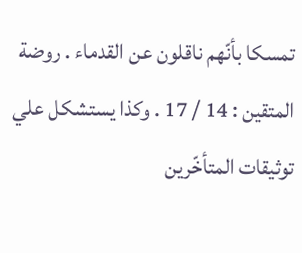تمسكا بأنّهم ناقلون عن القدماء . روضة المتقين : 14 / 17 . وكذا يستشكل علي توثيقات المتأخّرين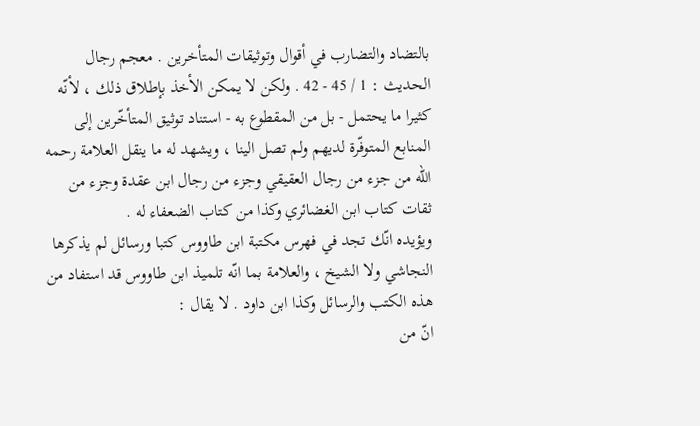بالتضاد والتضارب في أقوال وتوثيقات المتأخرين . معجم رجال الحديث : 1 / 45 - 42 . ولكن لا يمكن الأخذ بإطلاق ذلك ، لأنّه كثيرا ما يحتمل - بل من المقطوع به - استناد توثيق المتأخّرين إلى المنابع المتوفّرة لديهم ولم تصل الينا ، ويشهد له ما ينقل العلامة رحمه اللّه من جزء من رجال العقيقي وجزء من رجال ابن عقدة وجزء من ثقات كتاب ابن الغضائري وكذا من كتاب الضعفاء له .
ويؤيده انّك تجد في فهرس مكتبة ابن طاووس كتبا ورسائل لم يذكرها النجاشي ولا الشيخ ، والعلامة بما انّه تلميذ ابن طاووس قد استفاد من هذه الكتب والرسائل وكذا ابن داود . لا يقال :
انّ من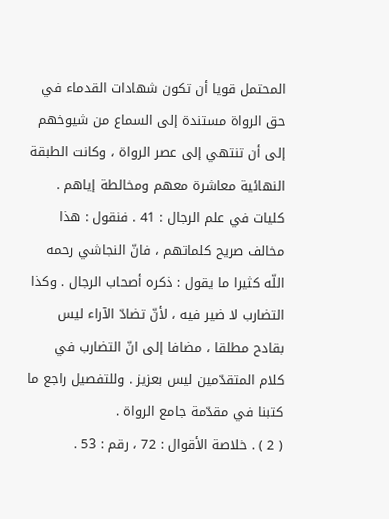المحتمل قويا أن تكون شهادات القدماء في حق الرواة مستندة إلى السماع من شيوخهم إلى أن تنتهي إلى عصر الرواة ، وكانت الطبقة النهائية معاشرة معهم ومخالطة إياهم . كليات في علم الرجال : 41 . فنقول : هذا مخالف صريح كلماتهم ، فانّ النجاشي رحمه اللّه كثيرا ما يقول : ذكره أصحاب الرجال . وكذا التضارب لا ضير فيه ، لأنّ تضادّ الآراء ليس بقادح مطلقا ، مضافا إلى انّ التضارب في كلام المتقدّمين ليس بعزيز . وللتفصيل راجع ما كتبنا في مقدّمة جامع الرواة .
( 2 ) . خلاصة الأقوال : 72 ، رقم : 53 .